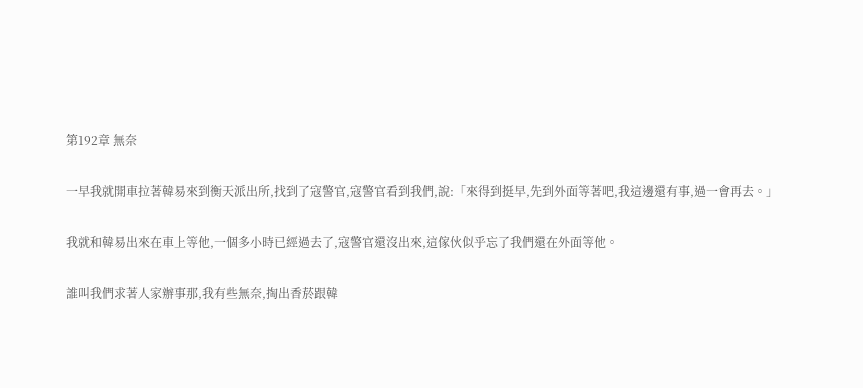第192章 無奈

一早我就開車拉著韓易來到衡天派出所,找到了寇警官,寇警官看到我們,說:「來得到挺早,先到外面等著吧,我這邊還有事,過一會再去。」

我就和韓易出來在車上等他,一個多小時已經過去了,寇警官還沒出來,這傢伙似乎忘了我們還在外面等他。

誰叫我們求著人家辦事那,我有些無奈,掏出香菸跟韓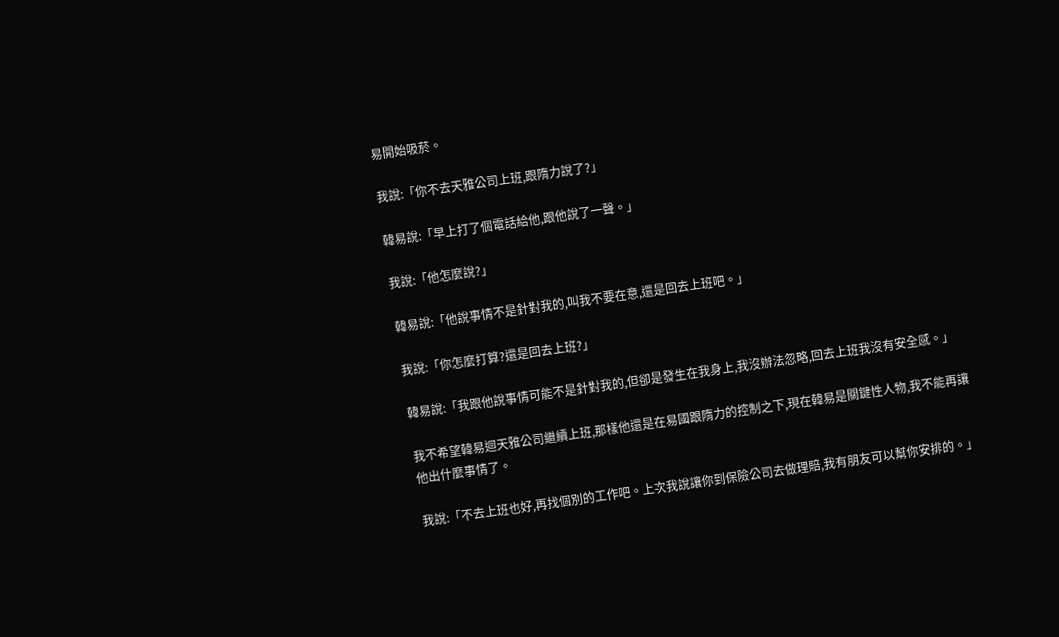易開始吸菸。

我說:「你不去天雅公司上班,跟隋力說了?」

韓易說:「早上打了個電話給他,跟他說了一聲。」

我說:「他怎麼說?」

韓易說:「他說事情不是針對我的,叫我不要在意,還是回去上班吧。」

我說:「你怎麼打算?還是回去上班?」

韓易說:「我跟他說事情可能不是針對我的,但卻是發生在我身上,我沒辦法忽略,回去上班我沒有安全感。」

我不希望韓易迴天雅公司繼續上班,那樣他還是在易國跟隋力的控制之下,現在韓易是關鍵性人物,我不能再讓他出什麼事情了。

我說:「不去上班也好,再找個別的工作吧。上次我說讓你到保險公司去做理賠,我有朋友可以幫你安排的。」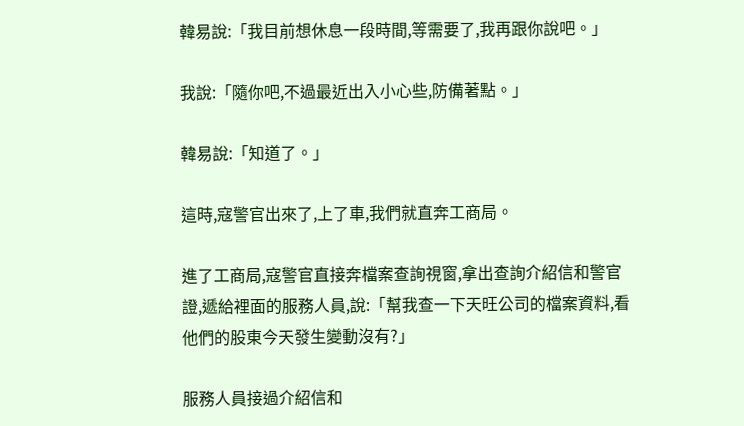韓易說:「我目前想休息一段時間,等需要了,我再跟你說吧。」

我說:「隨你吧,不過最近出入小心些,防備著點。」

韓易說:「知道了。」

這時,寇警官出來了,上了車,我們就直奔工商局。

進了工商局,寇警官直接奔檔案查詢視窗,拿出查詢介紹信和警官證,遞給裡面的服務人員,說:「幫我查一下天旺公司的檔案資料,看他們的股東今天發生變動沒有?」

服務人員接過介紹信和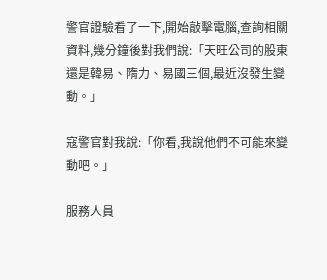警官證驗看了一下,開始敲擊電腦,查詢相關資料,幾分鐘後對我們說:「天旺公司的股東還是韓易、隋力、易國三個,最近沒發生變動。」

寇警官對我說:「你看,我說他們不可能來變動吧。」

服務人員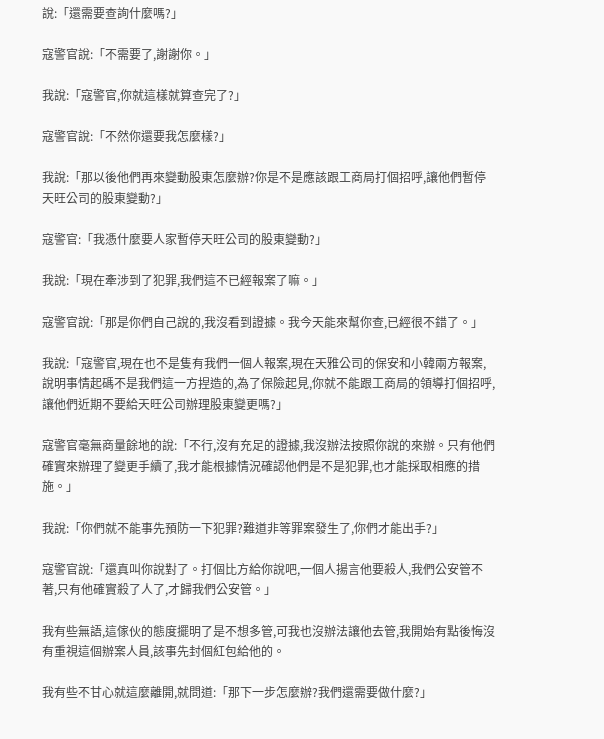說:「還需要查詢什麼嗎?」

寇警官說:「不需要了,謝謝你。」

我說:「寇警官,你就這樣就算查完了?」

寇警官說:「不然你還要我怎麼樣?」

我說:「那以後他們再來變動股東怎麼辦?你是不是應該跟工商局打個招呼,讓他們暫停天旺公司的股東變動?」

寇警官:「我憑什麼要人家暫停天旺公司的股東變動?」

我說:「現在牽涉到了犯罪,我們這不已經報案了嘛。」

寇警官說:「那是你們自己說的,我沒看到證據。我今天能來幫你查,已經很不錯了。」

我說:「寇警官,現在也不是隻有我們一個人報案,現在天雅公司的保安和小韓兩方報案,說明事情起碼不是我們這一方捏造的,為了保險起見,你就不能跟工商局的領導打個招呼,讓他們近期不要給天旺公司辦理股東變更嗎?」

寇警官毫無商量餘地的說:「不行,沒有充足的證據,我沒辦法按照你說的來辦。只有他們確實來辦理了變更手續了,我才能根據情況確認他們是不是犯罪,也才能採取相應的措施。」

我說:「你們就不能事先預防一下犯罪?難道非等罪案發生了,你們才能出手?」

寇警官說:「還真叫你說對了。打個比方給你說吧,一個人揚言他要殺人,我們公安管不著,只有他確實殺了人了,才歸我們公安管。」

我有些無語,這傢伙的態度擺明了是不想多管,可我也沒辦法讓他去管,我開始有點後悔沒有重視這個辦案人員,該事先封個紅包給他的。

我有些不甘心就這麼離開,就問道:「那下一步怎麼辦?我們還需要做什麼?」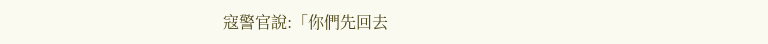寇警官說:「你們先回去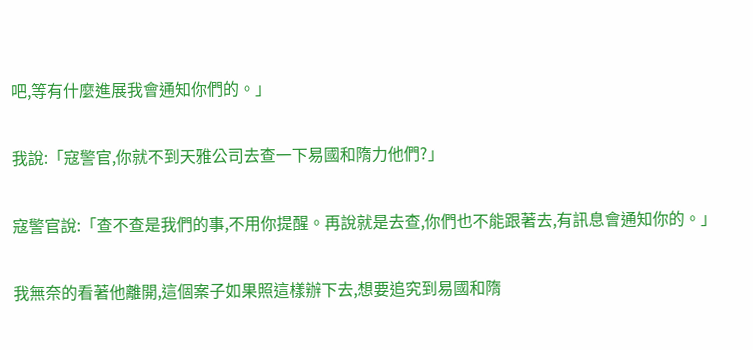吧,等有什麼進展我會通知你們的。」

我說:「寇警官,你就不到天雅公司去查一下易國和隋力他們?」

寇警官說:「查不查是我們的事,不用你提醒。再說就是去查,你們也不能跟著去,有訊息會通知你的。」

我無奈的看著他離開,這個案子如果照這樣辦下去,想要追究到易國和隋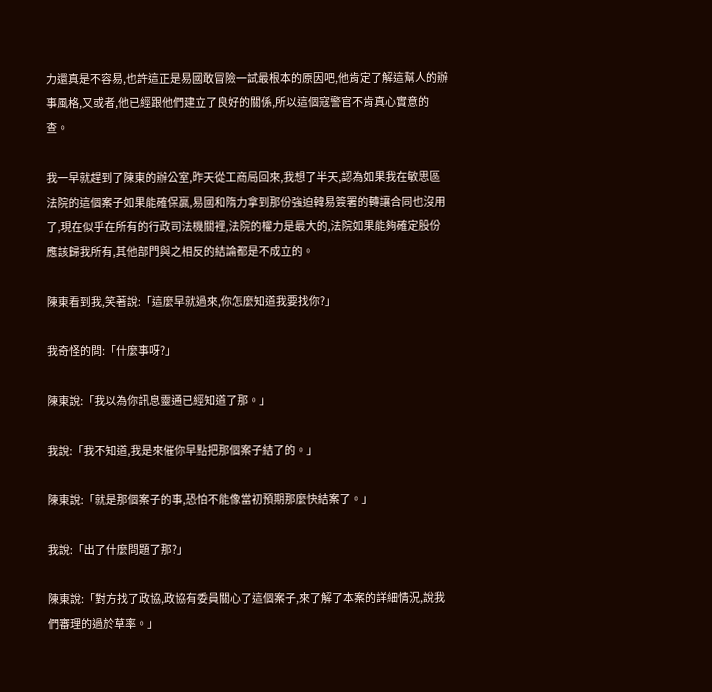力還真是不容易,也許這正是易國敢冒險一試最根本的原因吧,他肯定了解這幫人的辦事風格,又或者,他已經跟他們建立了良好的關係,所以這個寇警官不肯真心實意的查。

我一早就趕到了陳東的辦公室,昨天從工商局回來,我想了半天,認為如果我在敏思區法院的這個案子如果能確保贏,易國和隋力拿到那份強迫韓易簽署的轉讓合同也沒用了,現在似乎在所有的行政司法機關裡,法院的權力是最大的,法院如果能夠確定股份應該歸我所有,其他部門與之相反的結論都是不成立的。

陳東看到我,笑著說:「這麼早就過來,你怎麼知道我要找你?」

我奇怪的問:「什麼事呀?」

陳東說:「我以為你訊息靈通已經知道了那。」

我說:「我不知道,我是來催你早點把那個案子結了的。」

陳東說:「就是那個案子的事,恐怕不能像當初預期那麼快結案了。」

我說:「出了什麼問題了那?」

陳東說:「對方找了政協,政協有委員關心了這個案子,來了解了本案的詳細情況,說我們審理的過於草率。」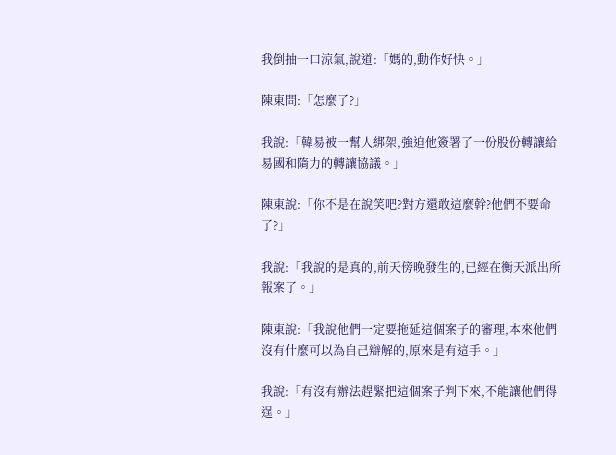我倒抽一口涼氣,說道:「媽的,動作好快。」

陳東問:「怎麼了?」

我說:「韓易被一幫人綁架,強迫他簽署了一份股份轉讓給易國和隋力的轉讓協議。」

陳東說:「你不是在說笑吧?對方還敢這麼幹?他們不要命了?」

我說:「我說的是真的,前天傍晚發生的,已經在衡天派出所報案了。」

陳東說:「我說他們一定要拖延這個案子的審理,本來他們沒有什麼可以為自己辯解的,原來是有這手。」

我說:「有沒有辦法趕緊把這個案子判下來,不能讓他們得逞。」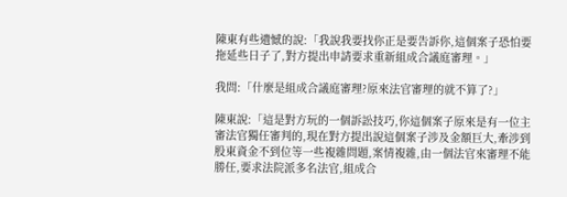陳東有些遺憾的說:「我說我要找你正是要告訴你,這個案子恐怕要拖延些日子了,對方提出申請要求重新組成合議庭審理。」

我問:「什麼是組成合議庭審理?原來法官審理的就不算了?」

陳東說:「這是對方玩的一個訴訟技巧,你這個案子原來是有一位主審法官獨任審判的,現在對方提出說這個案子涉及金額巨大,牽涉到股東資金不到位等一些複雜問題,案情複雜,由一個法官來審理不能勝任,要求法院派多名法官,組成合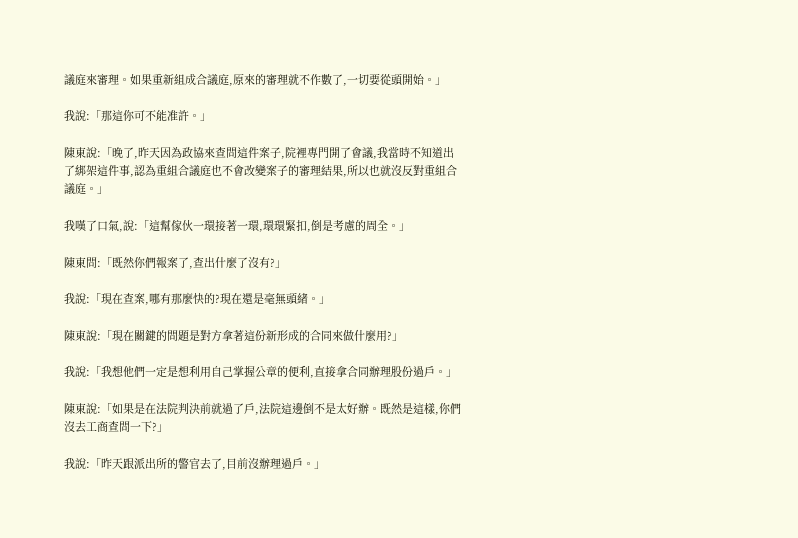議庭來審理。如果重新組成合議庭,原來的審理就不作數了,一切要從頭開始。」

我說:「那這你可不能准許。」

陳東說:「晚了,昨天因為政協來查問這件案子,院裡專門開了會議,我當時不知道出了綁架這件事,認為重組合議庭也不會改變案子的審理結果,所以也就沒反對重組合議庭。」

我嘆了口氣,說:「這幫傢伙一環接著一環,環環緊扣,倒是考慮的周全。」

陳東問:「既然你們報案了,查出什麼了沒有?」

我說:「現在查案,哪有那麼快的?現在還是毫無頭緒。」

陳東說:「現在關鍵的問題是對方拿著這份新形成的合同來做什麼用?」

我說:「我想他們一定是想利用自己掌握公章的便利,直接拿合同辦理股份過戶。」

陳東說:「如果是在法院判決前就過了戶,法院這邊倒不是太好辦。既然是這樣,你們沒去工商查問一下?」

我說:「昨天跟派出所的警官去了,目前沒辦理過戶。」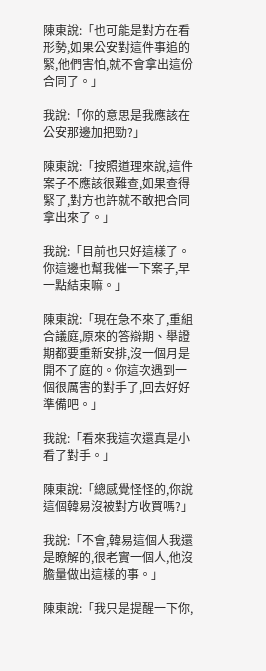陳東說:「也可能是對方在看形勢,如果公安對這件事追的緊,他們害怕,就不會拿出這份合同了。」

我說:「你的意思是我應該在公安那邊加把勁?」

陳東說:「按照道理來說,這件案子不應該很難查,如果查得緊了,對方也許就不敢把合同拿出來了。」

我說:「目前也只好這樣了。你這邊也幫我催一下案子,早一點結束嘛。」

陳東說:「現在急不來了,重組合議庭,原來的答辯期、舉證期都要重新安排,沒一個月是開不了庭的。你這次遇到一個很厲害的對手了,回去好好準備吧。」

我說:「看來我這次還真是小看了對手。」

陳東說:「總感覺怪怪的,你說這個韓易沒被對方收買嗎?」

我說:「不會,韓易這個人我還是瞭解的,很老實一個人,他沒膽量做出這樣的事。」

陳東說:「我只是提醒一下你,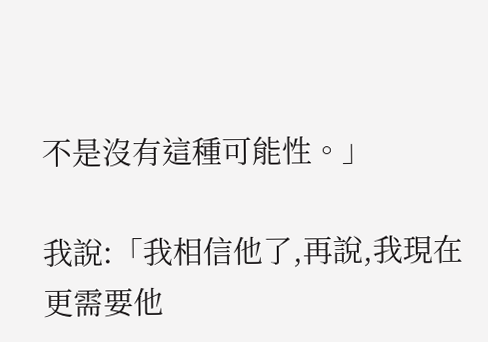不是沒有這種可能性。」

我說:「我相信他了,再說,我現在更需要他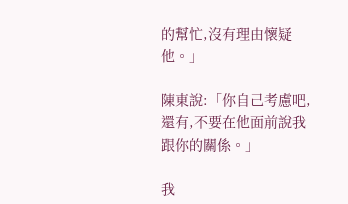的幫忙,沒有理由懷疑他。」

陳東說:「你自己考慮吧,還有,不要在他面前說我跟你的關係。」

我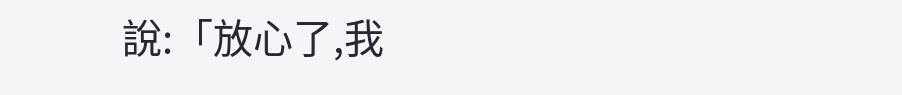說:「放心了,我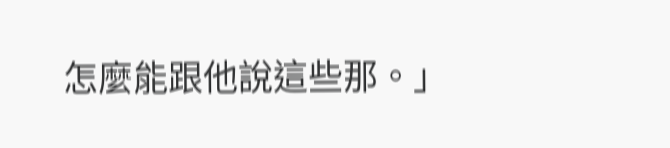怎麼能跟他說這些那。」